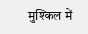मुश्किल में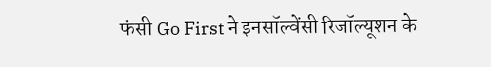फंसी Go First ने इनसॉल्वेंसी रिजॉल्यूशन के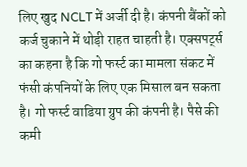लिए खुद NCLT में अर्जी दी है। कंपनी बैंकों को कर्ज चुकाने में थोड़ी राहत चाहती है। एक्सपर्ट्स का कहना है कि गो फर्स्ट का मामला संकट में फंसी कंपनियों के लिए एक मिसाल बन सकता है। गो फर्स्ट वाडिया ग्रुप की कंपनी है। पैसे की कमी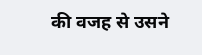की वजह से उसने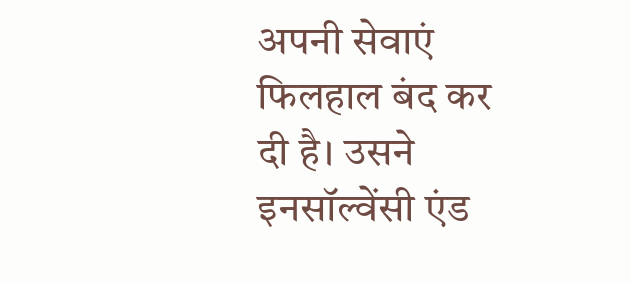अपनी सेवाएं फिलहाल बंद कर दी है। उसने इनसॉल्वेंसी एंड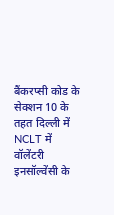बैंकरप्सी कोड के सेक्शन 10 के तहत दिल्ली में NCLT में वॉलेंटरी इनसॉल्वेंसी के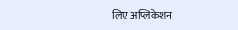लिए अप्लिकेशन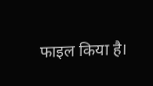फाइल किया है।